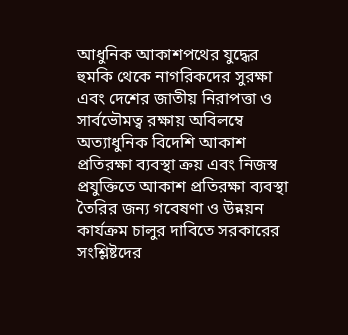আধুনিক আকাশপথের যুদ্ধের হুমকি থেকে নাগরিকদের সুরক্ষা এবং দেশের জাতীয় নিরাপত্তা ও সার্বভৌমত্ব রক্ষায় অবিলম্বে অত্যাধুনিক বিদেশি আকাশ প্রতিরক্ষা ব্যবস্থা ক্রয় এবং নিজস্ব প্রযুক্তিতে আকাশ প্রতিরক্ষা ব্যবস্থা তৈরির জন্য গবেষণা ও উন্নয়ন কার্যক্রম চালুর দাবিতে সরকারের সংশ্লিষ্টদের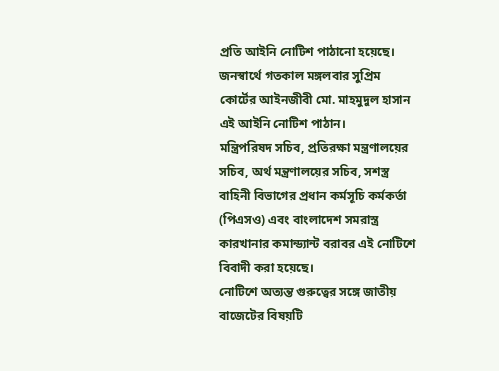প্রতি আইনি নোটিশ পাঠানো হয়েছে। জনস্বার্থে গতকাল মঙ্গলবার সুপ্রিম কোর্টের আইনজীবী মো. মাহমুদুল হাসান এই আইনি নোটিশ পাঠান।
মন্ত্রিপরিষদ সচিব, প্রতিরক্ষা মন্ত্রণালয়ের সচিব, অর্থ মন্ত্রণালয়ের সচিব, সশস্ত্র বাহিনী বিভাগের প্রধান কর্মসূচি কর্মকর্তা (পিএসও) এবং বাংলাদেশ সমরাস্ত্র কারখানার কমান্ড্যান্ট বরাবর এই নোটিশে বিবাদী করা হয়েছে।
নোটিশে অত্যন্ত গুরুত্বের সঙ্গে জাতীয় বাজেটের বিষয়টি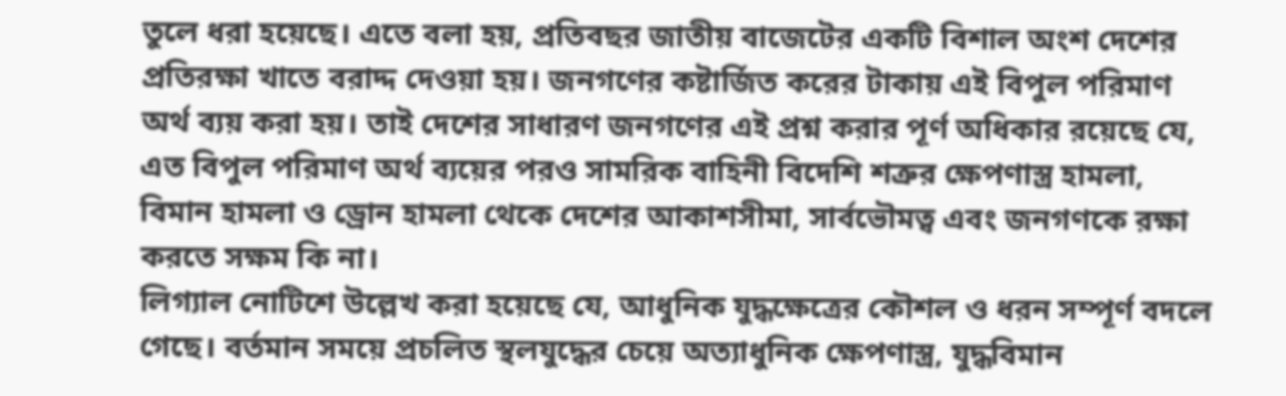তুলে ধরা হয়েছে। এতে বলা হয়, প্রতিবছর জাতীয় বাজেটের একটি বিশাল অংশ দেশের প্রতিরক্ষা খাতে বরাদ্দ দেওয়া হয়। জনগণের কষ্টার্জিত করের টাকায় এই বিপুল পরিমাণ অর্থ ব্যয় করা হয়। তাই দেশের সাধারণ জনগণের এই প্রশ্ন করার পূর্ণ অধিকার রয়েছে যে, এত বিপুল পরিমাণ অর্থ ব্যয়ের পরও সামরিক বাহিনী বিদেশি শত্রুর ক্ষেপণাস্ত্র হামলা, বিমান হামলা ও ড্রোন হামলা থেকে দেশের আকাশসীমা, সার্বভৌমত্ব এবং জনগণকে রক্ষা করতে সক্ষম কি না।
লিগ্যাল নোটিশে উল্লেখ করা হয়েছে যে, আধুনিক যুদ্ধক্ষেত্রের কৌশল ও ধরন সম্পূর্ণ বদলে গেছে। বর্তমান সময়ে প্রচলিত স্থলযুদ্ধের চেয়ে অত্যাধুনিক ক্ষেপণাস্ত্র, যুদ্ধবিমান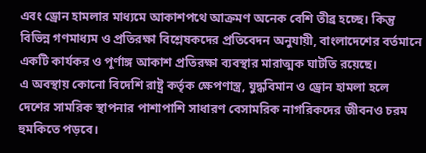এবং ড্রোন হামলার মাধ্যমে আকাশপথে আক্রমণ অনেক বেশি তীব্র হচ্ছে। কিন্তু বিভিন্ন গণমাধ্যম ও প্রতিরক্ষা বিশ্লেষকদের প্রতিবেদন অনুযায়ী, বাংলাদেশের বর্তমানে একটি কার্যকর ও পূর্ণাঙ্গ আকাশ প্রতিরক্ষা ব্যবস্থার মারাত্মক ঘাটতি রয়েছে।
এ অবস্থায় কোনো বিদেশি রাষ্ট্র কর্তৃক ক্ষেপণাস্ত্র, যুদ্ধবিমান ও ড্রোন হামলা হলে দেশের সামরিক স্থাপনার পাশাপাশি সাধারণ বেসামরিক নাগরিকদের জীবনও চরম হুমকিতে পড়বে।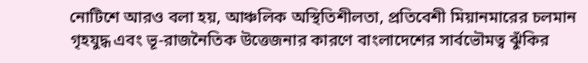নোটিশে আরও বলা হয়, আঞ্চলিক অস্থিতিশীলতা, প্রতিবেশী মিয়ানমারের চলমান গৃহযুদ্ধ এবং ভূ-রাজনৈতিক উত্তেজনার কারণে বাংলাদেশের সার্বভৌমত্ব ঝুঁকির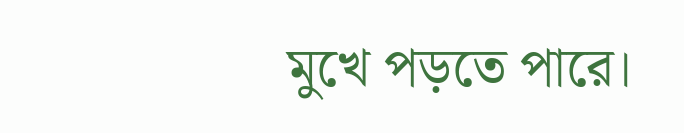মুখে পড়তে পারে।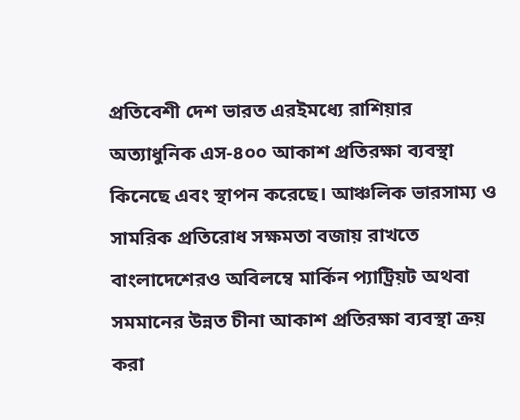প্রতিবেশী দেশ ভারত এরইমধ্যে রাশিয়ার অত্যাধুনিক এস-৪০০ আকাশ প্রতিরক্ষা ব্যবস্থা কিনেছে এবং স্থাপন করেছে। আঞ্চলিক ভারসাম্য ও সামরিক প্রতিরোধ সক্ষমতা বজায় রাখতে বাংলাদেশেরও অবিলম্বে মার্কিন প্যাট্রিয়ট অথবা সমমানের উন্নত চীনা আকাশ প্রতিরক্ষা ব্যবস্থা ক্রয় করা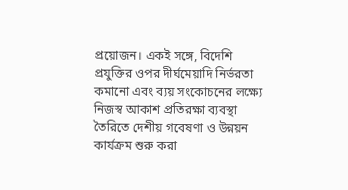প্রয়োজন। একই সঙ্গে, বিদেশি প্রযুক্তির ওপর দীর্ঘমেয়াদি নির্ভরতা কমানো এবং ব্যয় সংকোচনের লক্ষ্যে নিজস্ব আকাশ প্রতিরক্ষা ব্যবস্থা তৈরিতে দেশীয় গবেষণা ও উন্নয়ন কার্যক্রম শুরু করা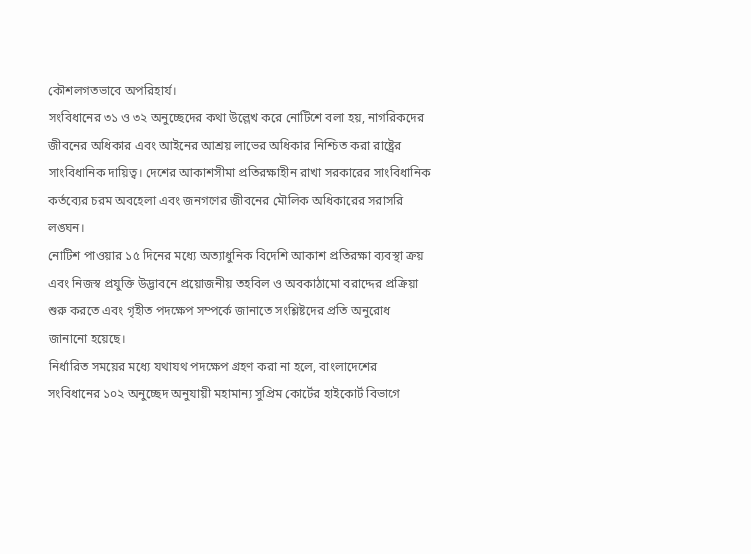কৌশলগতভাবে অপরিহার্য।
সংবিধানের ৩১ ও ৩২ অনুচ্ছেদের কথা উল্লেখ করে নোটিশে বলা হয়, নাগরিকদের জীবনের অধিকার এবং আইনের আশ্রয় লাভের অধিকার নিশ্চিত করা রাষ্ট্রের সাংবিধানিক দায়িত্ব। দেশের আকাশসীমা প্রতিরক্ষাহীন রাখা সরকারের সাংবিধানিক কর্তব্যের চরম অবহেলা এবং জনগণের জীবনের মৌলিক অধিকারের সরাসরি লঙ্ঘন।
নোটিশ পাওয়ার ১৫ দিনের মধ্যে অত্যাধুনিক বিদেশি আকাশ প্রতিরক্ষা ব্যবস্থা ক্রয় এবং নিজস্ব প্রযুক্তি উদ্ভাবনে প্রয়োজনীয় তহবিল ও অবকাঠামো বরাদ্দের প্রক্রিয়া শুরু করতে এবং গৃহীত পদক্ষেপ সম্পর্কে জানাতে সংশ্লিষ্টদের প্রতি অনুরোধ জানানো হয়েছে।
নির্ধারিত সময়ের মধ্যে যথাযথ পদক্ষেপ গ্রহণ করা না হলে, বাংলাদেশের সংবিধানের ১০২ অনুচ্ছেদ অনুযায়ী মহামান্য সুপ্রিম কোর্টের হাইকোর্ট বিভাগে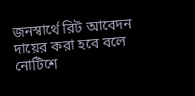জনস্বার্থে রিট আবেদন দায়ের করা হবে বলে নোটিশে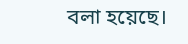বলা হয়েছে।